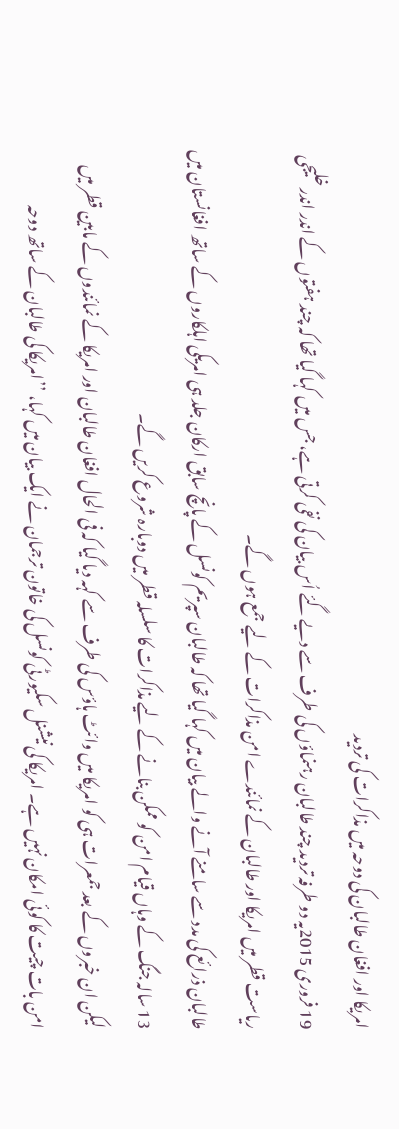امریکا اور افغان طالبان کی دوحہ میں مذاکرات کی تردید
19 فروری 2015یہ دو طرفہ تردید چند طالبان رہنماؤں کی طرف سے دیے گئے اُس بیان کی نفی کرتی ہے، جس میں کہا گیا تھا کہ چند ہفتوں کے اندر اندر خلیجی ریاست قطر میں امریکا اور طالبان کے نمائندے امن مذاکرات کے لیے جمع ہوں گے۔
طالبان ذرائع کی مدد سے سامنے آنے والے بیان میں کہا گیا تھا کہ طالبان سپریم کونسل کے پانچ سابق ارکان جلد ہی امریکی اہلکاروں کے ساتھ افغانستان میں 13 سالہ جنگ کے وہاں قیام امن کو ممکن بنانے کے لیے مذاکرات کا سلسلہ قطر میں دوبارہ شروع کریں گے۔
لیکن ان خبروں کے بعد جمعرات ہی کو امریکا میں وائٹ ہاؤس کی طرف سے کہہ دیا گیا کہ فی الحال افغان طالبان اور امریکا کے نمائندوں کے مابین قطر میں امن بات چیت کا کوئی امکان نہیں ہے۔ امریکا کی نیشنل سکیورٹی کونسل کی خاتون ترجمان نے ایک بیان میں کہا، ’’امریکا کی طالبان کے ساتھ دوحہ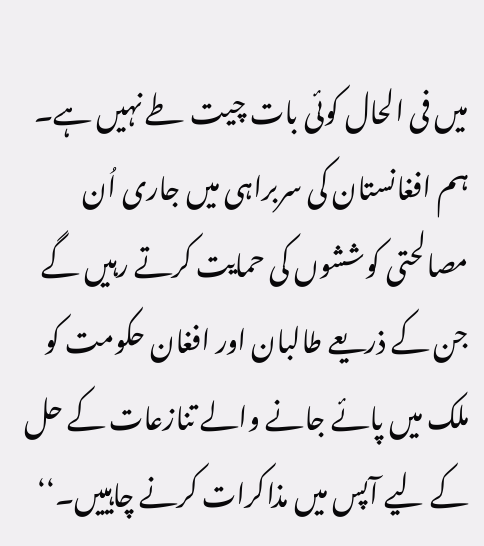میں فی الحال کوئی بات چیت طے نہیں ہے۔ ہم افغانستان کی سربراہی میں جاری اُن مصالحتی کوششوں کی حمایت کرتے رہیں گے جن کے ذریعے طالبان اور افغان حکومت کو ملک میں پائے جانے والے تنازعات کے حل کے لیے آپس میں مذاکرات کرنے چاہییں۔‘‘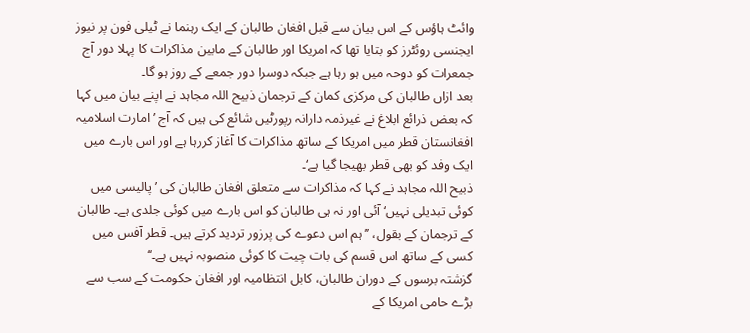وائٹ ہاؤس کے اس بیان سے قبل افغان طالبان کے ایک رہنما نے ٹیلی فون پر نیوز ایجنسی روئٹرز کو بتایا تھا کہ امریکا اور طالبان کے مابین مذاکرات کا پہلا دور آج جمعرات کو دوحہ میں ہو رہا ہے جبکہ دوسرا دور جمعے کے روز ہو گا۔
بعد ازاں طالبان کی مرکزی کمان کے ترجمان ذبیح اللہ مجاہد نے اپنے بیان میں کہا کہ بعض ذرائع ابلاغ نے غیرذمہ دارانہ رپورٹیں شائع کی ہیں کہ آج ’امارت اسلامیہ افغانستان قطر میں امریکا کے ساتھ مذاکرات کا آغاز کررہا ہے اور اس بارے میں ایک وفد کو بھی قطر بھیجا گیا ہے‘۔
ذبیح اللہ مجاہد نے کہا کہ مذاکرات سے متعلق افغان طالبان کی ’پالیسی میں کوئی تبدیلی نہیں‘ آئی اور نہ ہی طالبان کو اس بارے میں کوئی جلدی ہے۔ طالبان کے ترجمان کے بقول، ’’ہم اس دعوے کی پرزور تردید کرتے ہیں۔ قطر آفس میں کسی کے ساتھ اس قسم کی بات چیت کا کوئی منصوبہ نہیں ہے۔‘‘
گزشتہ برسوں کے دوران طالبان، کابل انتظامیہ اور افغان حکومت کے سب سے بڑے حامی امریکا کے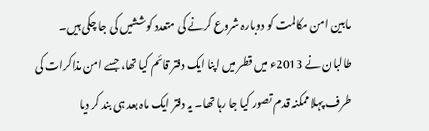مابین امن مکالمت کو دوبارہ شروع کرنے کی متعدد کوششیں کی جا چکی ہیں۔ طالبان نے 2013ء میں قطر میں اپنا ایک دفتر قائم کیا تھا، جسے امن مذاکرات کی طرف پہلا ممکنہ قدم تصور کیا جا رہا تھا۔ یہ دفتر ایک ماہ بعد ہی بند کر دیا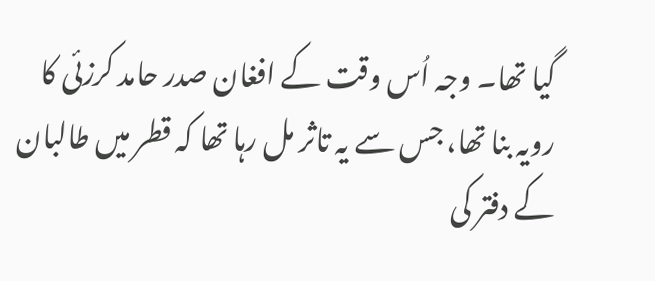گیا تھا۔ وجہ اُس وقت کے افغان صدر حامد کرزئی کا رویہ بنا تھا، جس سے یہ تاثر مل رہا تھا کہ قطر میں طالبان کے دفتر کی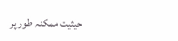حیثیت ممکنہ طور پر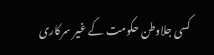کسی جلاوطن حکومت کے غیر سرکاری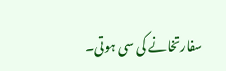سفارتخانے کی سی ہوتی۔